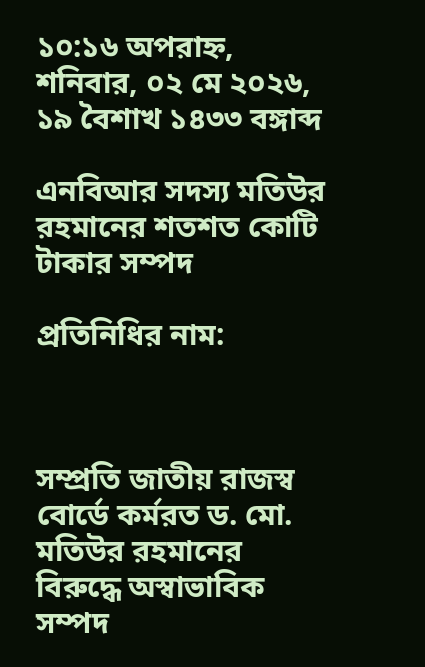১০:১৬ অপরাহ্ন, শনিবার, ০২ মে ২০২৬, ১৯ বৈশাখ ১৪৩৩ বঙ্গাব্দ

এনবিআর সদস্য মতিউর রহমানের শতশত কোটি টাকার সম্পদ

প্রতিনিধির নাম:



সম্প্রতি জাতীয় রাজস্ব বোর্ডে কর্মরত ড. মো. মতিউর রহমানের বিরুদ্ধে অস্বাভাবিক সম্পদ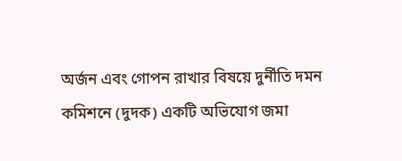অর্জন এবং গোপন রাখার বিষয়ে দুর্নীতি দমন কমিশনে (দুদক) একটি অভিযোগ জমা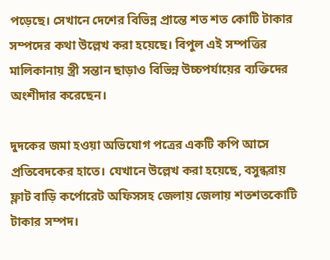পড়েছে। সেখানে দেশের বিভিন্ন প্রান্তে শত শত কোটি টাকার সম্পদের কথা উল্লেখ করা হয়েছে। বিপুল এই সম্পত্তির মালিকানায় স্ত্রী সন্তান ছাড়াও বিভিন্ন উচ্চপর্যায়ের ব্যক্তিদের অংশীদার করেছেন।

দুদকের জমা হওয়া অভিযোগ পত্রের একটি কপি আসে প্রতিবেদকের হাতে। যেখানে উল্লেখ করা হয়েছে, বসুন্ধরায় ফ্লাট বাড়ি কর্পোরেট অফিসসহ জেলায় জেলায় শতশতকোটি টাকার সম্পদ।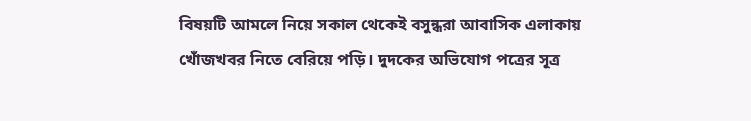বিষয়টি আমলে নিয়ে সকাল থেকেই বসুন্ধরা আবাসিক এলাকায় খোঁজখবর নিতে বেরিয়ে পড়ি। দুদকের অভিযোগ পত্রের সূত্র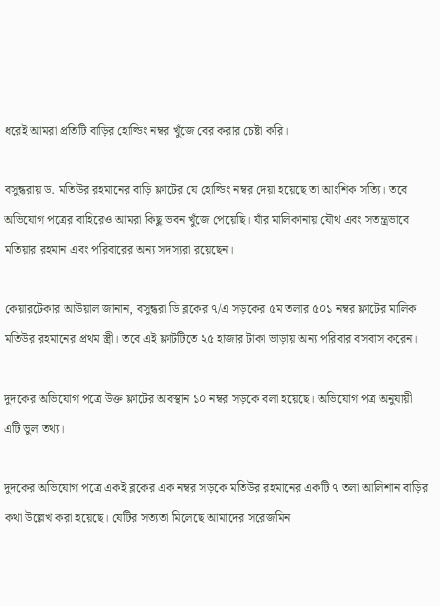ধরেই আমরা প্রতিটি বাড়ির হোল্ডিং নম্বর খুঁজে বের করার চেষ্টা করি।

বসুন্ধরায় ড. মতিউর রহমানের বাড়ি ফ্লাটের যে হোল্ডিং নম্বর দেয়া হয়েছে তা আংশিক সত্যি। তবে অভিযোগ পত্রের বাহিরেও আমরা কিছু ভবন খুঁজে পেয়েছি। যাঁর মালিকানায় যৌথ এবং সতন্ত্রভাবে মতিয়ার রহমান এবং পরিবারের অন্য সদস্যরা রয়েছেন।

কেয়ারটেকার আউয়াল জানান, বসুন্ধরা ডি ব্লকের ৭/এ সড়কের ৫ম তলার ৫০১ নম্বর ফ্লাটের মালিক মতিউর রহমানের প্রথম স্ত্রী। তবে এই ফ্লাটটিতে ২৫ হাজার টাকা ভাড়ায় অন্য পরিবার বসবাস করেন।

দুদকের অভিযোগ পত্রে উক্ত ফ্লাটের অবস্থান ১০ নম্বর সড়কে বলা হয়েছে। অভিযোগ পত্র অনুযায়ী এটি ভুল তথ্য।

দুদকের অভিযোগ পত্রে একই ব্লকের এক নম্বর সড়কে মতিউর রহমানের একটি ৭ তলা আলিশান বাড়ির কথা উল্লেখ করা হয়েছে। যেটির সত্যতা মিলেছে আমাদের সরেজমিন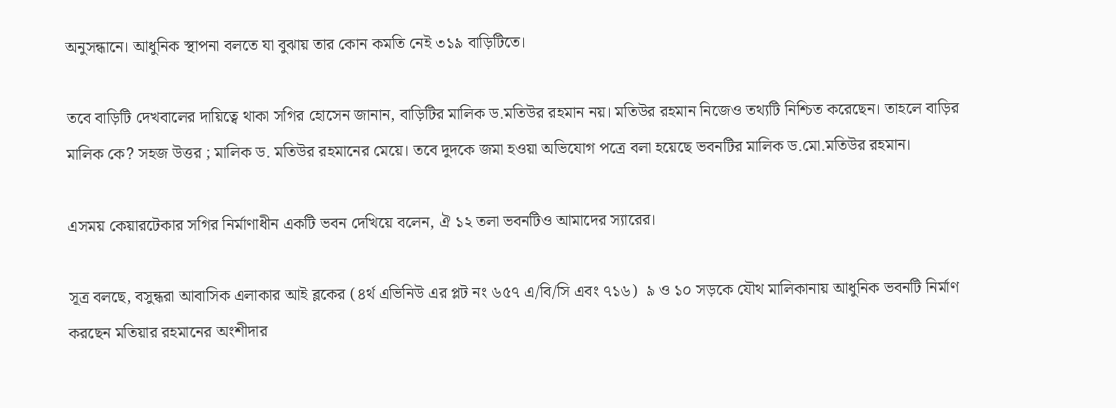অনুসন্ধানে। আধুনিক স্থাপনা বলতে যা বুঝায় তার কোন কমতি নেই ৩১৯ বাড়িটিতে।

তবে বাড়িটি দেখবালের দায়িত্বে থাকা সগির হোসেন জানান, বাড়িটির মালিক ড.মতিউর রহমান নয়। মতিউর রহমান নিজেও তথ্যটি নিশ্চিত করেছেন। তাহলে বাড়ির মালিক কে? সহজ উত্তর ; মালিক ড. মতিউর রহমানের মেয়ে। তবে দুদকে জমা হওয়া অভিযোগ পত্রে বলা হয়েছে ভবনটির মালিক ড.মো.মতিউর রহমান।

এসময় কেয়ারটেকার সগির নির্মাণাধীন একটি ভবন দেখিয়ে বলেন, ঐ ১২ তলা ভবনটিও আমাদের স্যারের।

সূত্র বলছে, বসুন্ধরা আবাসিক এলাকার আই ব্লকের (৪র্থ এভিনিউ এর প্লট নং ৬৫৭ এ/বি/সি এবং ৭১৬)  ৯ ও ১০ সড়কে যৌথ মালিকানায় আধুনিক ভবনটি নির্মাণ করছেন মতিয়ার রহমানের অংশীদার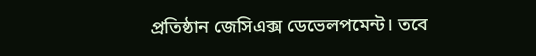প্রতিষ্ঠান জেসিএক্স ডেভেলপমেন্ট। তবে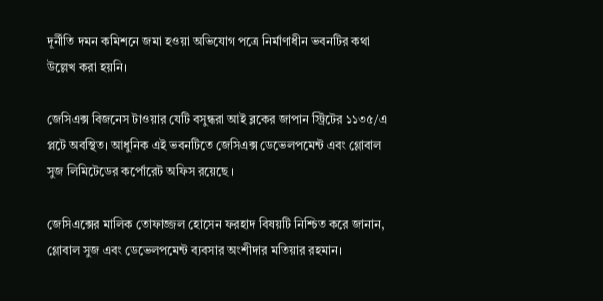দূর্নীতি দমন কমিশনে জমা হওয়া অভিযোগ পত্রে নির্মাণাধীন ভবনটির কথা উল্লেখ করা হয়নি।

জেসিএক্স বিজনেস টাওয়ার যেটি বসুন্ধরা আই ব্লকের জাপান স্ট্রিটের ১১৩৫/এ প্লটে অবস্থিত। আধুনিক এই ভবনটিতে জেসিএক্স ডেভেলপমেন্ট এবং গ্লোবাল সুজ লিমিটেডের কর্পোরেট অফিস রয়েছে ।

জেসিএক্সের মালিক তোফাজ্জল হোসেন ফরহাদ বিষয়টি নিশ্চিত করে জানান, গ্লোবাল সুজ এবং ডেভেলপমেন্ট ব্যবসার অংশীদার মতিয়ার রহমান।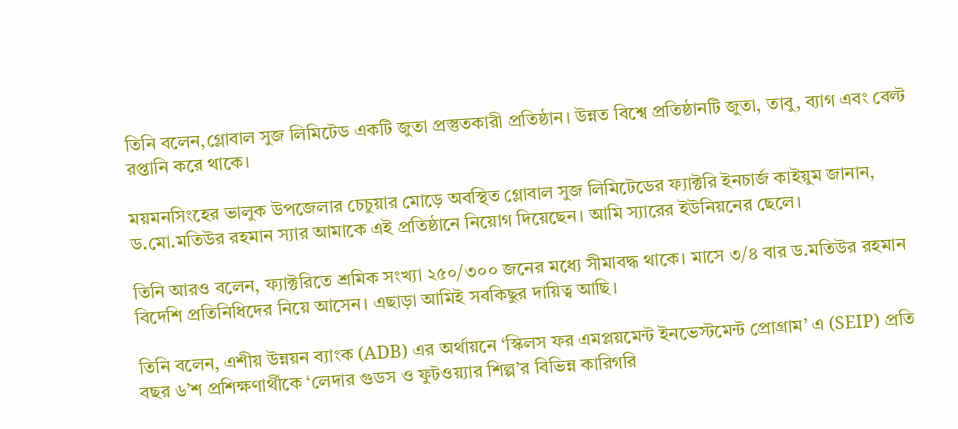তিনি বলেন,গ্লোবাল সুজ লিমিটেড একটি জুতা প্রস্তুতকারী প্রতিষ্ঠান। উন্নত বিশ্বে প্রতিষ্ঠানটি জুতা, তাবু, ব্যাগ এবং বেল্ট রপ্তানি করে থাকে।

ময়মনসিংহের ভালুক উপজেলার চেচুয়ার মোড়ে অবস্থিত গ্লোবাল সুজ লিমিটেডের ফ্যাক্টরি ইনচার্জ কাইয়ুম জানান, ড.মো.মতিউর রহমান স্যার আমাকে এই প্রতিষ্ঠানে নিয়োগ দিয়েছেন। আমি স্যারের ইউনিয়নের ছেলে।

তিনি আরও বলেন, ফ্যাক্টরিতে শ্রমিক সংখ্যা ২৫০/৩০০ জনের মধ্যে সীমাবদ্ধ থাকে। মাসে ৩/৪ বার ড.মতিউর রহমান বিদেশি প্রতিনিধিদের নিয়ে আসেন। এছাড়া আমিই সবকিছুর দায়িত্ব আছি।

তিনি বলেন, এশীয় উন্নয়ন ব্যাংক (ADB) এর অর্থায়নে ‘স্কিলস ফর এমপ্লয়মেন্ট ইনভেস্টমেন্ট প্রোগ্রাম’ এ (SEIP) প্রতি বছর ৬’শ প্রশিক্ষণার্থীকে ‘লেদার গুডস ও ফুটওয়্যার শিল্প’র বিভিন্ন কারিগরি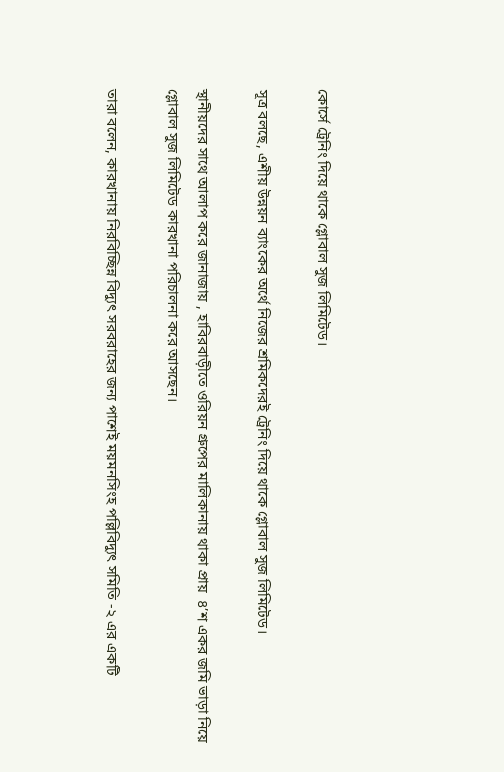কোর্সে ট্রেনিং দিয়ে থাকে গ্লোবাল সুজ লিমিটেড।

সূত্র বলছে, এশীয় উন্নয়ন ব্যাংকের অর্থে নিজের শ্রমিকদেরই ট্রেনিং দিয়ে থাকে গ্লোবাল সুজ লিমিটেড।

স্থানীয়দের সাথে আলাপ করে জানাজায় , হাবিরবাড়ীতে ওরিয়ন গ্রুপের মালিকানায় থাকা প্রায়  ৪’শ একর জমি ভাড়া নিয়ে গ্লোবাল সুজ লিমিটেড কারখানা পরিচালনা করে আসছেন।

তারা বলেন, কারখানায় নিরবিচ্ছিন্ন বিদ্যুৎ সরবরাহের জন্য পাশেই ময়মনসিংহ পল্লিবিদ্যুৎ সমিতি -২ এর একটি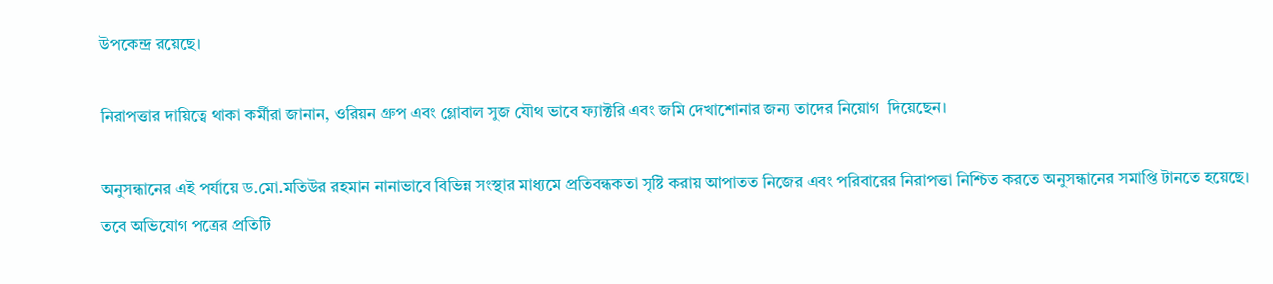উপকেন্দ্র রয়েছে।

নিরাপত্তার দায়িত্বে থাকা কর্মীরা জানান, ওরিয়ন গ্রুপ এবং গ্লোবাল সুজ যৌথ ভাবে ফ্যাক্টরি এবং জমি দেখাশোনার জন্য তাদের নিয়োগ  দিয়েছেন।

অনুসন্ধানের এই পর্যায়ে ড.মো.মতিউর রহমান নানাভাবে বিভিন্ন সংস্থার মাধ্যমে প্রতিবন্ধকতা সৃষ্টি করায় আপাতত নিজের এবং পরিবারের নিরাপত্তা নিশ্চিত করতে অনুসন্ধানের সমাপ্তি টানতে হয়েছে। তবে অভিযোগ পত্রের প্রতিটি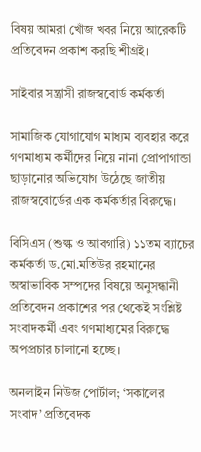বিষয় আমরা খোঁজ খবর নিয়ে আরেকটি প্রতিবেদন প্রকাশ করছি শীগ্রই।

সাইবার সন্ত্রাসী রাজস্ববোর্ড কর্মকর্তা

সামাজিক যোগাযোগ মাধ্যম ব্যবহার করে গণমাধ্যম কর্মীদের নিয়ে নানা প্রোপাগান্ডা ছাড়ানোর অভিযোগ উঠেছে জাতীয় রাজস্ববোর্ডের এক কর্মকর্তার বিরুদ্ধে।

বিসিএস (শুল্ক ও আবগারি) ১১তম ব্যাচের কর্মকর্তা ড.মো.মতিউর রহমানের অস্বাভাবিক সম্পদের বিষয়ে অনুসন্ধানী প্রতিবেদন প্রকাশের পর থেকেই সংশ্লিষ্ট সংবাদকর্মী এবং গণমাধ্যমের বিরুদ্ধে অপপ্রচার চালানো হচ্ছে।

অনলাইন নিউজ পোর্টাল; ‘সকালের সংবাদ’ প্রতিবেদক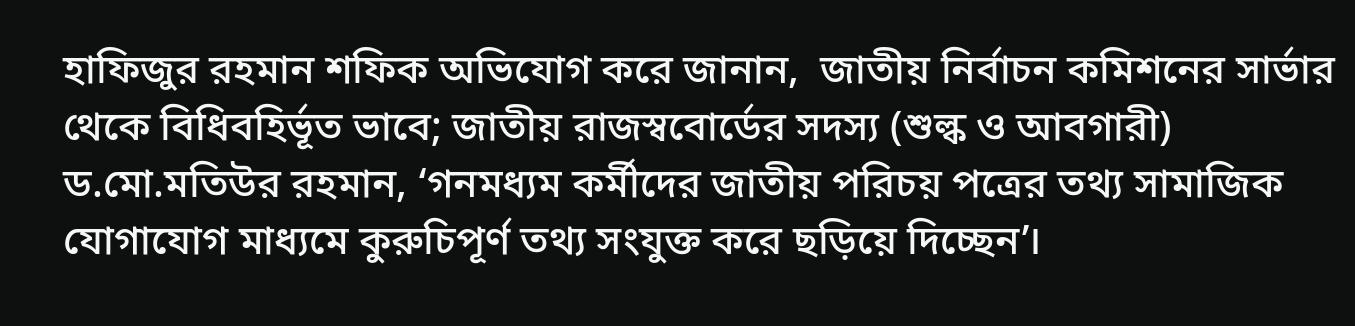হাফিজুর রহমান শফিক অভিযোগ করে জানান,  জাতীয় নির্বাচন কমিশনের সার্ভার থেকে বিধিবহির্ভূত ভাবে; জাতীয় রাজস্ববোর্ডের সদস্য (শুল্ক ও আবগারী) ড.মো.মতিউর রহমান, ‘গনমধ্যম কর্মীদের জাতীয় পরিচয় পত্রের তথ্য সামাজিক যোগাযোগ মাধ্যমে কুরুচিপূর্ণ তথ্য সংযুক্ত করে ছড়িয়ে দিচ্ছেন’।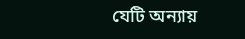যেটি অন্যায়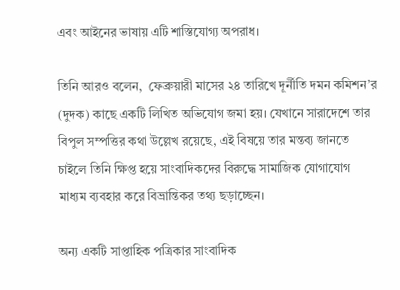এবং আইনের ভাষায় এটি শাস্তিযোগ্য অপরাধ।

তিনি আরও বলেন,  ফেব্রুয়ারী মাসের ২৪ তারিখে দূর্নীতি দমন কমিশন’র (দুদক) কাছে একটি লিখিত অভিযোগ জমা হয়। যেখানে সারাদেশে তার বিপুল সম্পত্তির কথা উল্লেখ রয়েছে, এই বিষয়ে তার মন্তব্য জানতে চাইলে তিনি ক্ষিপ্ত হয়ে সাংবাদিকদের বিরুদ্ধে সামাজিক যোগাযোগ মাধ্যম ব্যবহার করে বিভ্রান্তিকর তথ্য ছড়াচ্ছেন।

অন্য একটি সাপ্তাহিক পত্রিকার সাংবাদিক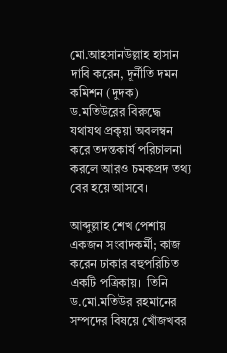মো.আহসানউল্লাহ হাসান দাবি করেন, দূর্নীতি দমন কমিশন (দুদক) ড.মতিউরের বিরুদ্ধে যথাযথ প্রকৃয়া অবলম্বন করে তদন্তকার্য পরিচালনা করলে আরও চমকপ্রদ তথ্য বের হয়ে আসবে।

আব্দুল্লাহ শেখ পেশায় একজন সংবাদকর্মী; কাজ করেন ঢাকার বহুপরিচিত একটি পত্রিকায়।  তিনি ড.মো.মতিউর রহমানের সম্পদের বিষয়ে খোঁজখবর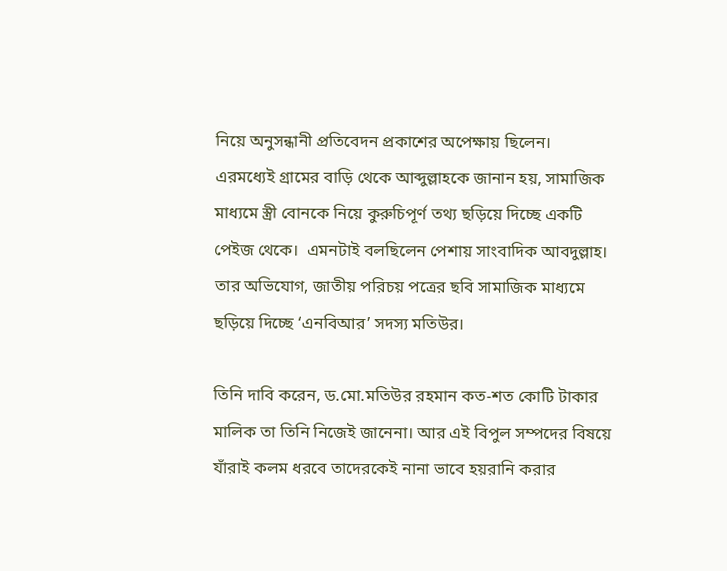নিয়ে অনুসন্ধানী প্রতিবেদন প্রকাশের অপেক্ষায় ছিলেন। এরমধ্যেই গ্রামের বাড়ি থেকে আব্দুল্লাহকে জানান হয়, সামাজিক মাধ্যমে স্ত্রী বোনকে নিয়ে কুরুচিপূর্ণ তথ্য ছড়িয়ে দিচ্ছে একটি পেইজ থেকে।  এমনটাই বলছিলেন পেশায় সাংবাদিক আবদুল্লাহ। তার অভিযোগ, জাতীয় পরিচয় পত্রের ছবি সামাজিক মাধ্যমে ছড়িয়ে দিচ্ছে ‘এনবিআর’ সদস্য মতিউর।

তিনি দাবি করেন, ড.মো.মতিউর রহমান কত-শত কোটি টাকার মালিক তা তিনি নিজেই জানেনা। আর এই বিপুল সম্পদের বিষয়ে যাঁরাই কলম ধরবে তাদেরকেই নানা ভাবে হয়রানি করার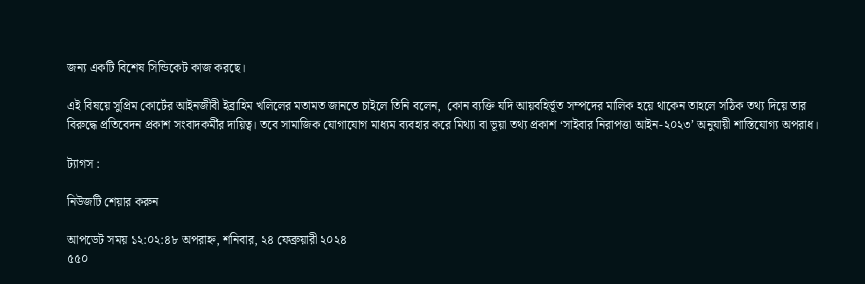জন্য একটি বিশেষ সিন্ডিকেট কাজ করছে।

এই বিষয়ে সুপ্রিম কোর্টের আইনজীবী ইব্রাহিম খলিলের মতামত জানতে চাইলে তিনি বলেন,  কোন ব্যক্তি যদি আয়বহির্ভূত সম্পদের মালিক হয়ে থাকেন তাহলে সঠিক তথ্য দিয়ে তার বিরুদ্ধে প্রতিবেদন প্রকাশ সংবাদকর্মীর দায়িত্ব। তবে সামাজিক যোগাযোগ মাধ্যম ব্যবহার করে মিথ্যা বা ভূয়া তথ্য প্রকাশ ‘সাইবার নিরাপত্তা আইন-২০২৩’ অনুযায়ী শাস্তিযোগ্য অপরাধ।

ট্যাগস :

নিউজটি শেয়ার করুন

আপডেট সময় ১২:০২:৪৮ অপরাহ্ন, শনিবার, ২৪ ফেব্রুয়ারী ২০২৪
৫৫০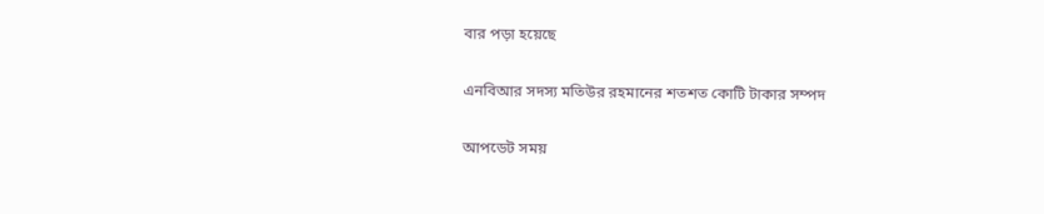বার পড়া হয়েছে

এনবিআর সদস্য মতিউর রহমানের শতশত কোটি টাকার সম্পদ

আপডেট সময়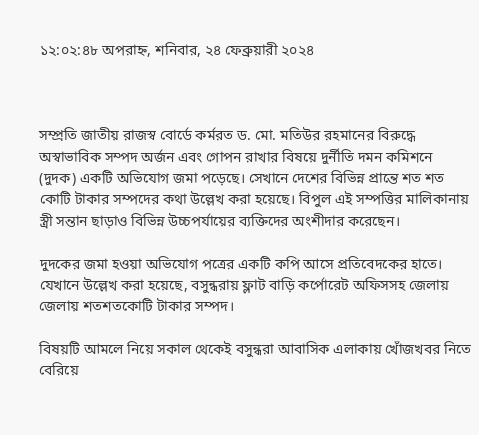১২:০২:৪৮ অপরাহ্ন, শনিবার, ২৪ ফেব্রুয়ারী ২০২৪



সম্প্রতি জাতীয় রাজস্ব বোর্ডে কর্মরত ড. মো. মতিউর রহমানের বিরুদ্ধে অস্বাভাবিক সম্পদ অর্জন এবং গোপন রাখার বিষয়ে দুর্নীতি দমন কমিশনে (দুদক) একটি অভিযোগ জমা পড়েছে। সেখানে দেশের বিভিন্ন প্রান্তে শত শত কোটি টাকার সম্পদের কথা উল্লেখ করা হয়েছে। বিপুল এই সম্পত্তির মালিকানায় স্ত্রী সন্তান ছাড়াও বিভিন্ন উচ্চপর্যায়ের ব্যক্তিদের অংশীদার করেছেন।

দুদকের জমা হওয়া অভিযোগ পত্রের একটি কপি আসে প্রতিবেদকের হাতে। যেখানে উল্লেখ করা হয়েছে, বসুন্ধরায় ফ্লাট বাড়ি কর্পোরেট অফিসসহ জেলায় জেলায় শতশতকোটি টাকার সম্পদ।

বিষয়টি আমলে নিয়ে সকাল থেকেই বসুন্ধরা আবাসিক এলাকায় খোঁজখবর নিতে বেরিয়ে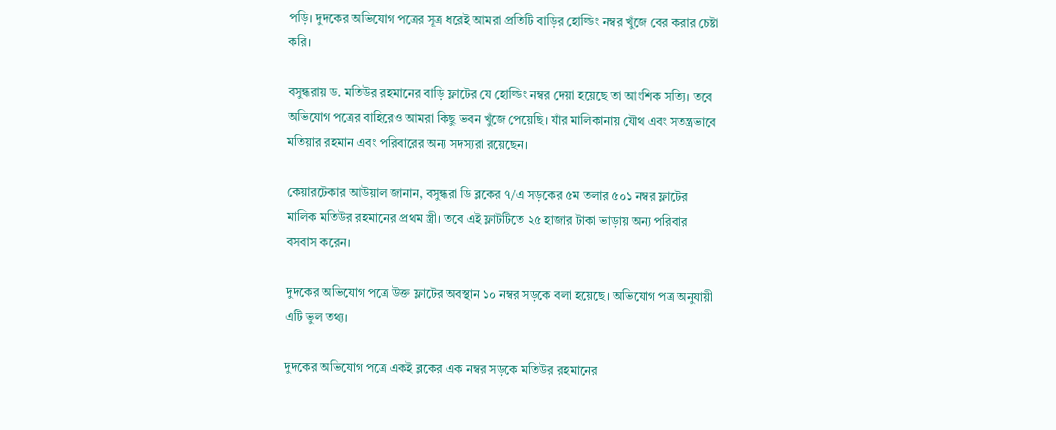পড়ি। দুদকের অভিযোগ পত্রের সূত্র ধরেই আমরা প্রতিটি বাড়ির হোল্ডিং নম্বর খুঁজে বের করার চেষ্টা করি।

বসুন্ধরায় ড. মতিউর রহমানের বাড়ি ফ্লাটের যে হোল্ডিং নম্বর দেয়া হয়েছে তা আংশিক সত্যি। তবে অভিযোগ পত্রের বাহিরেও আমরা কিছু ভবন খুঁজে পেয়েছি। যাঁর মালিকানায় যৌথ এবং সতন্ত্রভাবে মতিয়ার রহমান এবং পরিবারের অন্য সদস্যরা রয়েছেন।

কেয়ারটেকার আউয়াল জানান, বসুন্ধরা ডি ব্লকের ৭/এ সড়কের ৫ম তলার ৫০১ নম্বর ফ্লাটের মালিক মতিউর রহমানের প্রথম স্ত্রী। তবে এই ফ্লাটটিতে ২৫ হাজার টাকা ভাড়ায় অন্য পরিবার বসবাস করেন।

দুদকের অভিযোগ পত্রে উক্ত ফ্লাটের অবস্থান ১০ নম্বর সড়কে বলা হয়েছে। অভিযোগ পত্র অনুযায়ী এটি ভুল তথ্য।

দুদকের অভিযোগ পত্রে একই ব্লকের এক নম্বর সড়কে মতিউর রহমানের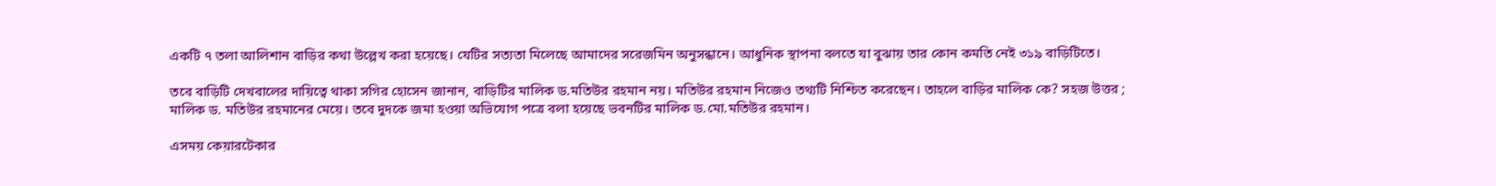একটি ৭ তলা আলিশান বাড়ির কথা উল্লেখ করা হয়েছে। যেটির সত্যতা মিলেছে আমাদের সরেজমিন অনুসন্ধানে। আধুনিক স্থাপনা বলতে যা বুঝায় তার কোন কমতি নেই ৩১৯ বাড়িটিতে।

তবে বাড়িটি দেখবালের দায়িত্বে থাকা সগির হোসেন জানান, বাড়িটির মালিক ড.মতিউর রহমান নয়। মতিউর রহমান নিজেও তথ্যটি নিশ্চিত করেছেন। তাহলে বাড়ির মালিক কে? সহজ উত্তর ; মালিক ড. মতিউর রহমানের মেয়ে। তবে দুদকে জমা হওয়া অভিযোগ পত্রে বলা হয়েছে ভবনটির মালিক ড.মো.মতিউর রহমান।

এসময় কেয়ারটেকার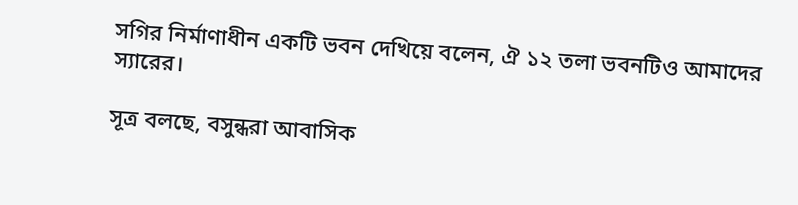সগির নির্মাণাধীন একটি ভবন দেখিয়ে বলেন, ঐ ১২ তলা ভবনটিও আমাদের স্যারের।

সূত্র বলছে, বসুন্ধরা আবাসিক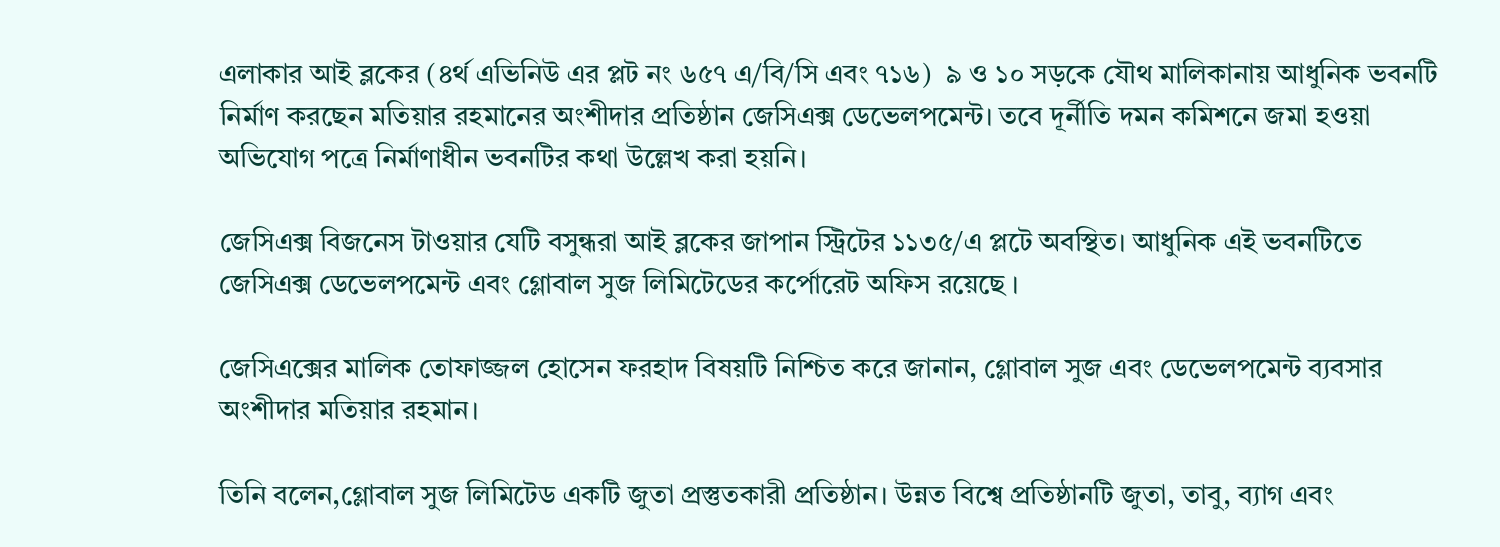এলাকার আই ব্লকের (৪র্থ এভিনিউ এর প্লট নং ৬৫৭ এ/বি/সি এবং ৭১৬)  ৯ ও ১০ সড়কে যৌথ মালিকানায় আধুনিক ভবনটি নির্মাণ করছেন মতিয়ার রহমানের অংশীদার প্রতিষ্ঠান জেসিএক্স ডেভেলপমেন্ট। তবে দূর্নীতি দমন কমিশনে জমা হওয়া অভিযোগ পত্রে নির্মাণাধীন ভবনটির কথা উল্লেখ করা হয়নি।

জেসিএক্স বিজনেস টাওয়ার যেটি বসুন্ধরা আই ব্লকের জাপান স্ট্রিটের ১১৩৫/এ প্লটে অবস্থিত। আধুনিক এই ভবনটিতে জেসিএক্স ডেভেলপমেন্ট এবং গ্লোবাল সুজ লিমিটেডের কর্পোরেট অফিস রয়েছে ।

জেসিএক্সের মালিক তোফাজ্জল হোসেন ফরহাদ বিষয়টি নিশ্চিত করে জানান, গ্লোবাল সুজ এবং ডেভেলপমেন্ট ব্যবসার অংশীদার মতিয়ার রহমান।

তিনি বলেন,গ্লোবাল সুজ লিমিটেড একটি জুতা প্রস্তুতকারী প্রতিষ্ঠান। উন্নত বিশ্বে প্রতিষ্ঠানটি জুতা, তাবু, ব্যাগ এবং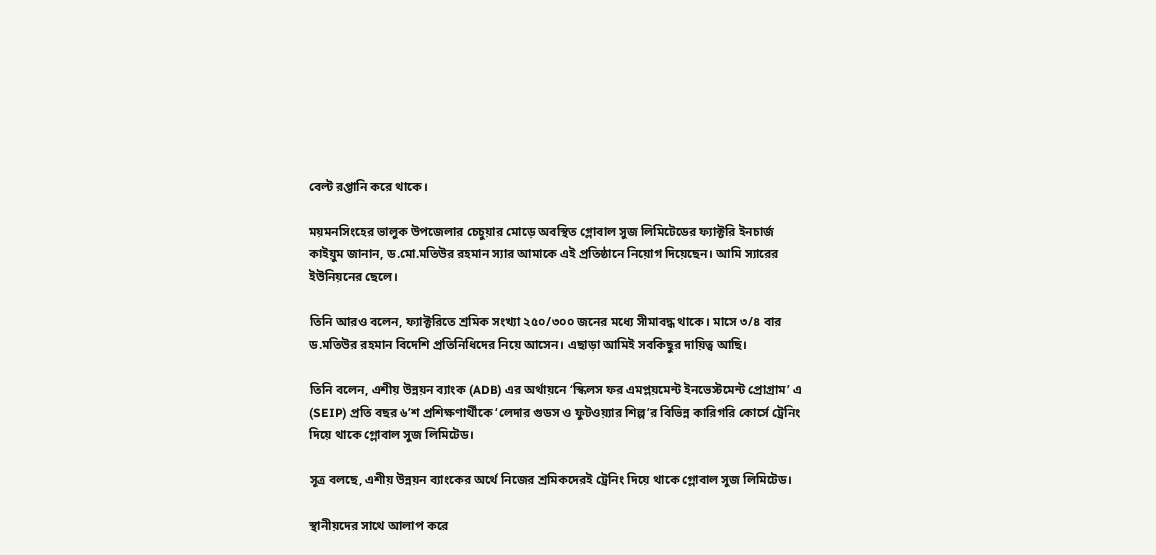বেল্ট রপ্তানি করে থাকে।

ময়মনসিংহের ভালুক উপজেলার চেচুয়ার মোড়ে অবস্থিত গ্লোবাল সুজ লিমিটেডের ফ্যাক্টরি ইনচার্জ কাইয়ুম জানান, ড.মো.মতিউর রহমান স্যার আমাকে এই প্রতিষ্ঠানে নিয়োগ দিয়েছেন। আমি স্যারের ইউনিয়নের ছেলে।

তিনি আরও বলেন, ফ্যাক্টরিতে শ্রমিক সংখ্যা ২৫০/৩০০ জনের মধ্যে সীমাবদ্ধ থাকে। মাসে ৩/৪ বার ড.মতিউর রহমান বিদেশি প্রতিনিধিদের নিয়ে আসেন। এছাড়া আমিই সবকিছুর দায়িত্ব আছি।

তিনি বলেন, এশীয় উন্নয়ন ব্যাংক (ADB) এর অর্থায়নে ‘স্কিলস ফর এমপ্লয়মেন্ট ইনভেস্টমেন্ট প্রোগ্রাম’ এ (SEIP) প্রতি বছর ৬’শ প্রশিক্ষণার্থীকে ‘লেদার গুডস ও ফুটওয়্যার শিল্প’র বিভিন্ন কারিগরি কোর্সে ট্রেনিং দিয়ে থাকে গ্লোবাল সুজ লিমিটেড।

সূত্র বলছে, এশীয় উন্নয়ন ব্যাংকের অর্থে নিজের শ্রমিকদেরই ট্রেনিং দিয়ে থাকে গ্লোবাল সুজ লিমিটেড।

স্থানীয়দের সাথে আলাপ করে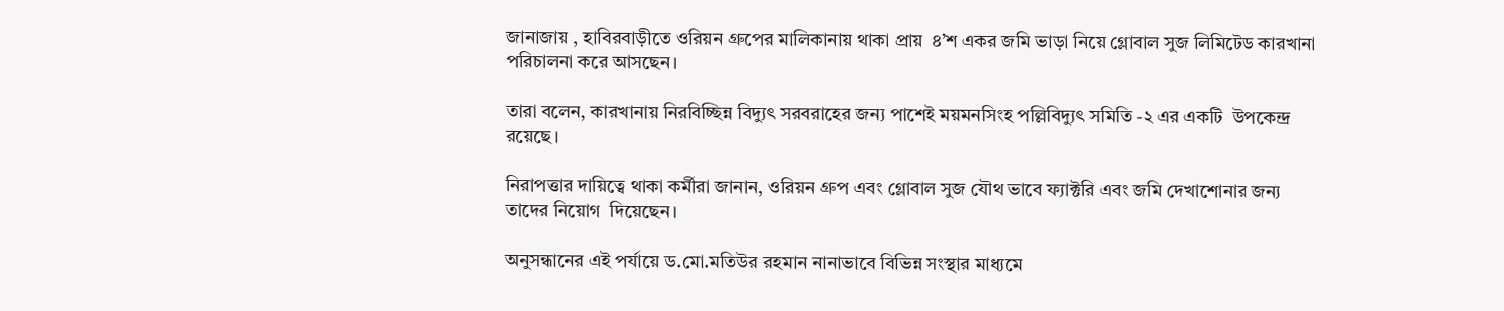জানাজায় , হাবিরবাড়ীতে ওরিয়ন গ্রুপের মালিকানায় থাকা প্রায়  ৪’শ একর জমি ভাড়া নিয়ে গ্লোবাল সুজ লিমিটেড কারখানা পরিচালনা করে আসছেন।

তারা বলেন, কারখানায় নিরবিচ্ছিন্ন বিদ্যুৎ সরবরাহের জন্য পাশেই ময়মনসিংহ পল্লিবিদ্যুৎ সমিতি -২ এর একটি  উপকেন্দ্র রয়েছে।

নিরাপত্তার দায়িত্বে থাকা কর্মীরা জানান, ওরিয়ন গ্রুপ এবং গ্লোবাল সুজ যৌথ ভাবে ফ্যাক্টরি এবং জমি দেখাশোনার জন্য তাদের নিয়োগ  দিয়েছেন।

অনুসন্ধানের এই পর্যায়ে ড.মো.মতিউর রহমান নানাভাবে বিভিন্ন সংস্থার মাধ্যমে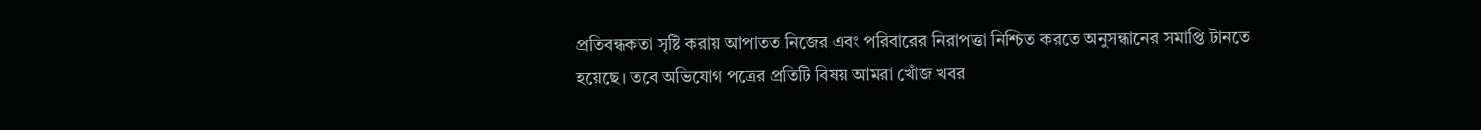প্রতিবন্ধকতা সৃষ্টি করায় আপাতত নিজের এবং পরিবারের নিরাপত্তা নিশ্চিত করতে অনুসন্ধানের সমাপ্তি টানতে হয়েছে। তবে অভিযোগ পত্রের প্রতিটি বিষয় আমরা খোঁজ খবর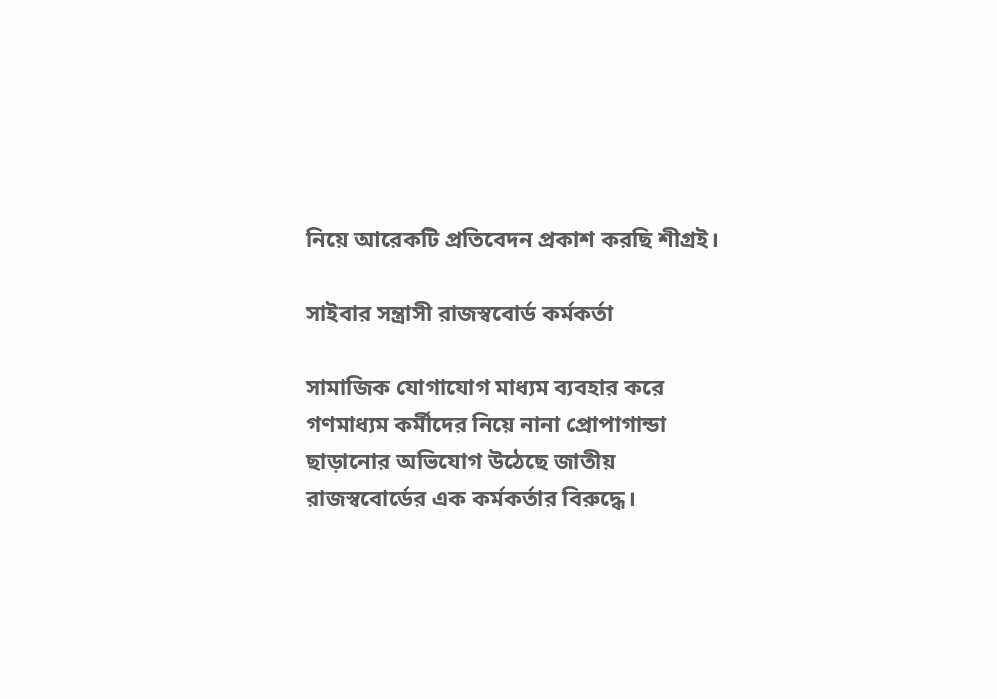নিয়ে আরেকটি প্রতিবেদন প্রকাশ করছি শীগ্রই।

সাইবার সন্ত্রাসী রাজস্ববোর্ড কর্মকর্তা

সামাজিক যোগাযোগ মাধ্যম ব্যবহার করে গণমাধ্যম কর্মীদের নিয়ে নানা প্রোপাগান্ডা ছাড়ানোর অভিযোগ উঠেছে জাতীয় রাজস্ববোর্ডের এক কর্মকর্তার বিরুদ্ধে।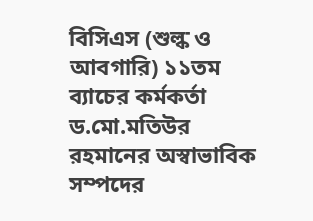বিসিএস (শুল্ক ও আবগারি) ১১তম ব্যাচের কর্মকর্তা ড.মো.মতিউর রহমানের অস্বাভাবিক সম্পদের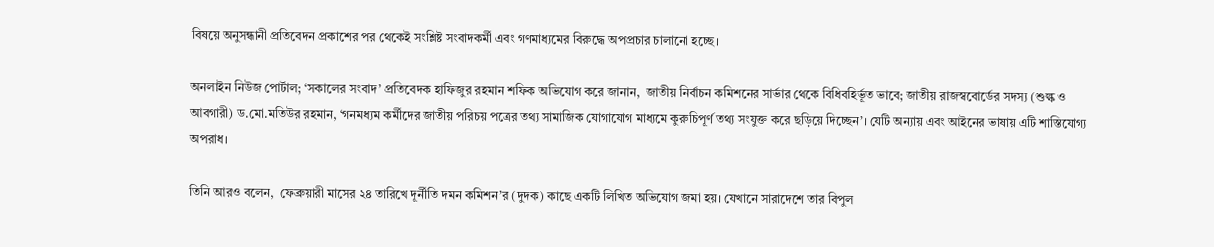বিষয়ে অনুসন্ধানী প্রতিবেদন প্রকাশের পর থেকেই সংশ্লিষ্ট সংবাদকর্মী এবং গণমাধ্যমের বিরুদ্ধে অপপ্রচার চালানো হচ্ছে।

অনলাইন নিউজ পোর্টাল; ‘সকালের সংবাদ’ প্রতিবেদক হাফিজুর রহমান শফিক অভিযোগ করে জানান,  জাতীয় নির্বাচন কমিশনের সার্ভার থেকে বিধিবহির্ভূত ভাবে; জাতীয় রাজস্ববোর্ডের সদস্য (শুল্ক ও আবগারী) ড.মো.মতিউর রহমান, ‘গনমধ্যম কর্মীদের জাতীয় পরিচয় পত্রের তথ্য সামাজিক যোগাযোগ মাধ্যমে কুরুচিপূর্ণ তথ্য সংযুক্ত করে ছড়িয়ে দিচ্ছেন’। যেটি অন্যায় এবং আইনের ভাষায় এটি শাস্তিযোগ্য অপরাধ।

তিনি আরও বলেন,  ফেব্রুয়ারী মাসের ২৪ তারিখে দূর্নীতি দমন কমিশন’র (দুদক) কাছে একটি লিখিত অভিযোগ জমা হয়। যেখানে সারাদেশে তার বিপুল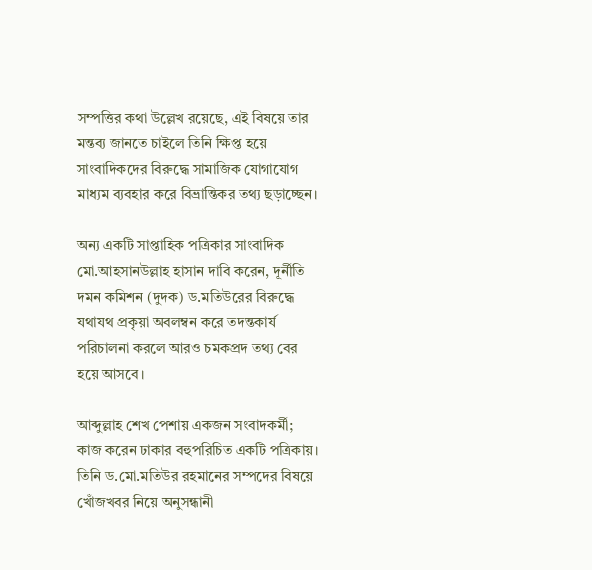সম্পত্তির কথা উল্লেখ রয়েছে, এই বিষয়ে তার মন্তব্য জানতে চাইলে তিনি ক্ষিপ্ত হয়ে সাংবাদিকদের বিরুদ্ধে সামাজিক যোগাযোগ মাধ্যম ব্যবহার করে বিভ্রান্তিকর তথ্য ছড়াচ্ছেন।

অন্য একটি সাপ্তাহিক পত্রিকার সাংবাদিক মো.আহসানউল্লাহ হাসান দাবি করেন, দূর্নীতি দমন কমিশন (দুদক) ড.মতিউরের বিরুদ্ধে যথাযথ প্রকৃয়া অবলম্বন করে তদন্তকার্য পরিচালনা করলে আরও চমকপ্রদ তথ্য বের হয়ে আসবে।

আব্দুল্লাহ শেখ পেশায় একজন সংবাদকর্মী; কাজ করেন ঢাকার বহুপরিচিত একটি পত্রিকায়।  তিনি ড.মো.মতিউর রহমানের সম্পদের বিষয়ে খোঁজখবর নিয়ে অনুসন্ধানী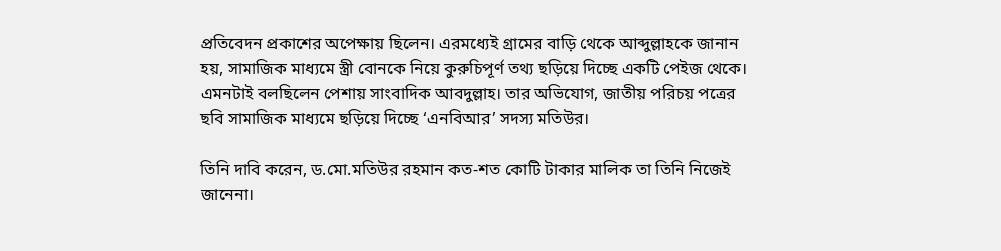প্রতিবেদন প্রকাশের অপেক্ষায় ছিলেন। এরমধ্যেই গ্রামের বাড়ি থেকে আব্দুল্লাহকে জানান হয়, সামাজিক মাধ্যমে স্ত্রী বোনকে নিয়ে কুরুচিপূর্ণ তথ্য ছড়িয়ে দিচ্ছে একটি পেইজ থেকে।  এমনটাই বলছিলেন পেশায় সাংবাদিক আবদুল্লাহ। তার অভিযোগ, জাতীয় পরিচয় পত্রের ছবি সামাজিক মাধ্যমে ছড়িয়ে দিচ্ছে ‘এনবিআর’ সদস্য মতিউর।

তিনি দাবি করেন, ড.মো.মতিউর রহমান কত-শত কোটি টাকার মালিক তা তিনি নিজেই জানেনা।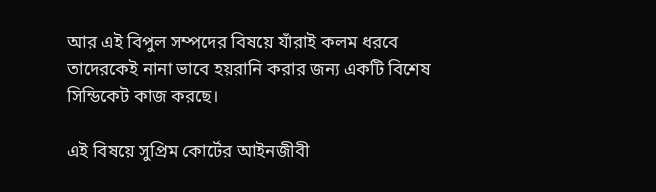আর এই বিপুল সম্পদের বিষয়ে যাঁরাই কলম ধরবে তাদেরকেই নানা ভাবে হয়রানি করার জন্য একটি বিশেষ সিন্ডিকেট কাজ করছে।

এই বিষয়ে সুপ্রিম কোর্টের আইনজীবী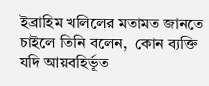ইব্রাহিম খলিলের মতামত জানতে চাইলে তিনি বলেন,  কোন ব্যক্তি যদি আয়বহির্ভূত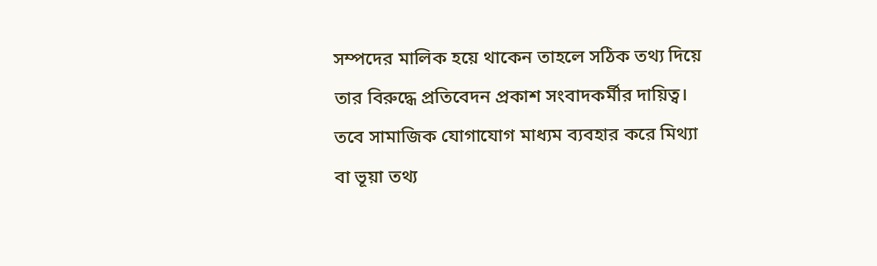সম্পদের মালিক হয়ে থাকেন তাহলে সঠিক তথ্য দিয়ে তার বিরুদ্ধে প্রতিবেদন প্রকাশ সংবাদকর্মীর দায়িত্ব। তবে সামাজিক যোগাযোগ মাধ্যম ব্যবহার করে মিথ্যা বা ভূয়া তথ্য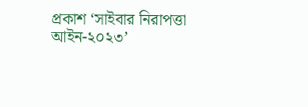প্রকাশ ‘সাইবার নিরাপত্তা আইন-২০২৩’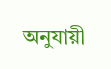অনুযায়ী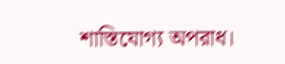শাস্তিযোগ্য অপরাধ।